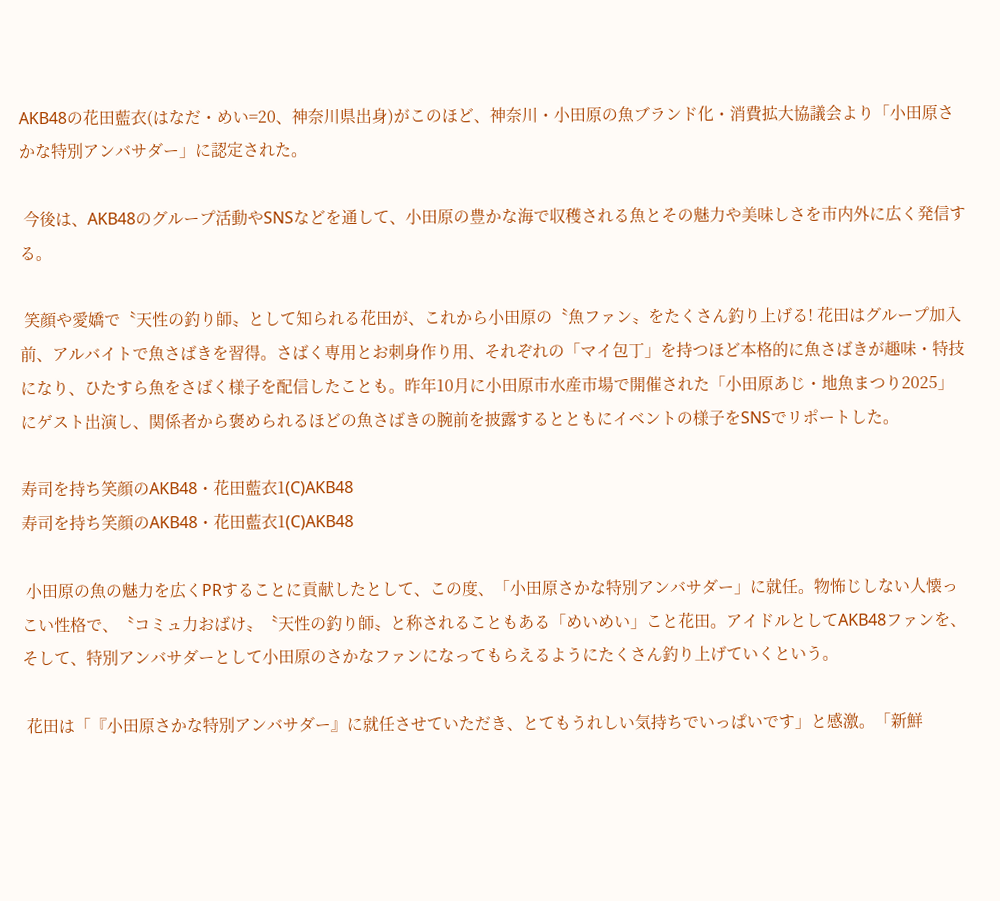AKB48の花田藍衣(はなだ・めい=20、神奈川県出身)がこのほど、神奈川・小田原の魚ブランド化・消費拡大協議会より「小田原さかな特別アンバサダー」に認定された。

 今後は、AKB48のグループ活動やSNSなどを通して、小田原の豊かな海で収穫される魚とその魅力や美味しさを市内外に広く発信する。

 笑顔や愛嬌で〝天性の釣り師〟として知られる花田が、これから小田原の〝魚ファン〟をたくさん釣り上げる! 花田はグループ加入前、アルバイトで魚さばきを習得。さばく専用とお刺身作り用、それぞれの「マイ包丁」を持つほど本格的に魚さばきが趣味・特技になり、ひたすら魚をさばく様子を配信したことも。昨年10月に小田原市水産市場で開催された「小田原あじ・地魚まつり2025」にゲスト出演し、関係者から褒められるほどの魚さばきの腕前を披露するとともにイベントの様子をSNSでリポートした。

寿司を持ち笑顔のAKB48・花田藍衣1(C)AKB48
寿司を持ち笑顔のAKB48・花田藍衣1(C)AKB48

 小田原の魚の魅力を広くPRすることに貢献したとして、この度、「小田原さかな特別アンバサダー」に就任。物怖じしない人懐っこい性格で、〝コミュ力おばけ〟〝天性の釣り師〟と称されることもある「めいめい」こと花田。アイドルとしてAKB48ファンを、そして、特別アンバサダーとして小田原のさかなファンになってもらえるようにたくさん釣り上げていくという。

 花田は「『小田原さかな特別アンバサダー』に就任させていただき、とてもうれしい気持ちでいっぱいです」と感激。「新鮮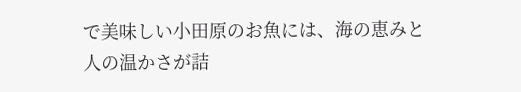で美味しい小田原のお魚には、海の恵みと人の温かさが詰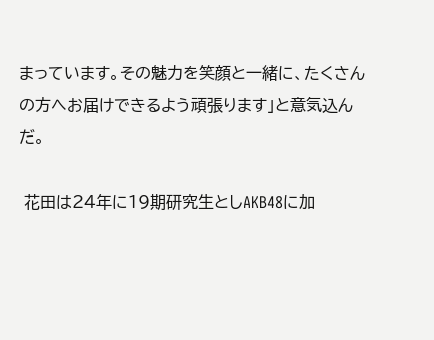まっています。その魅力を笑顔と一緒に、たくさんの方へお届けできるよう頑張ります」と意気込んだ。

 花田は24年に19期研究生としAKB48に加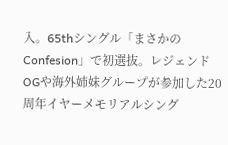入。65thシングル「まさかのConfesion」で初選抜。レジェンドOGや海外姉妹グループが参加した20周年イヤーメモリアルシング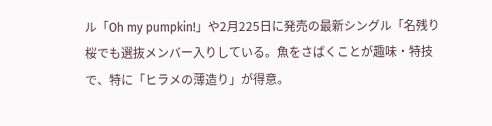ル「Oh my pumpkin!」や2月225日に発売の最新シングル「名残り桜でも選抜メンバー入りしている。魚をさばくことが趣味・特技で、特に「ヒラメの薄造り」が得意。